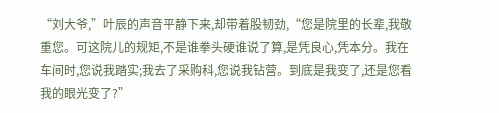“刘大爷,”叶辰的声音平静下来,却带着股韧劲,“您是院里的长辈,我敬重您。可这院儿的规矩,不是谁拳头硬谁说了算,是凭良心,凭本分。我在车间时,您说我踏实;我去了采购科,您说我钻营。到底是我变了,还是您看我的眼光变了?”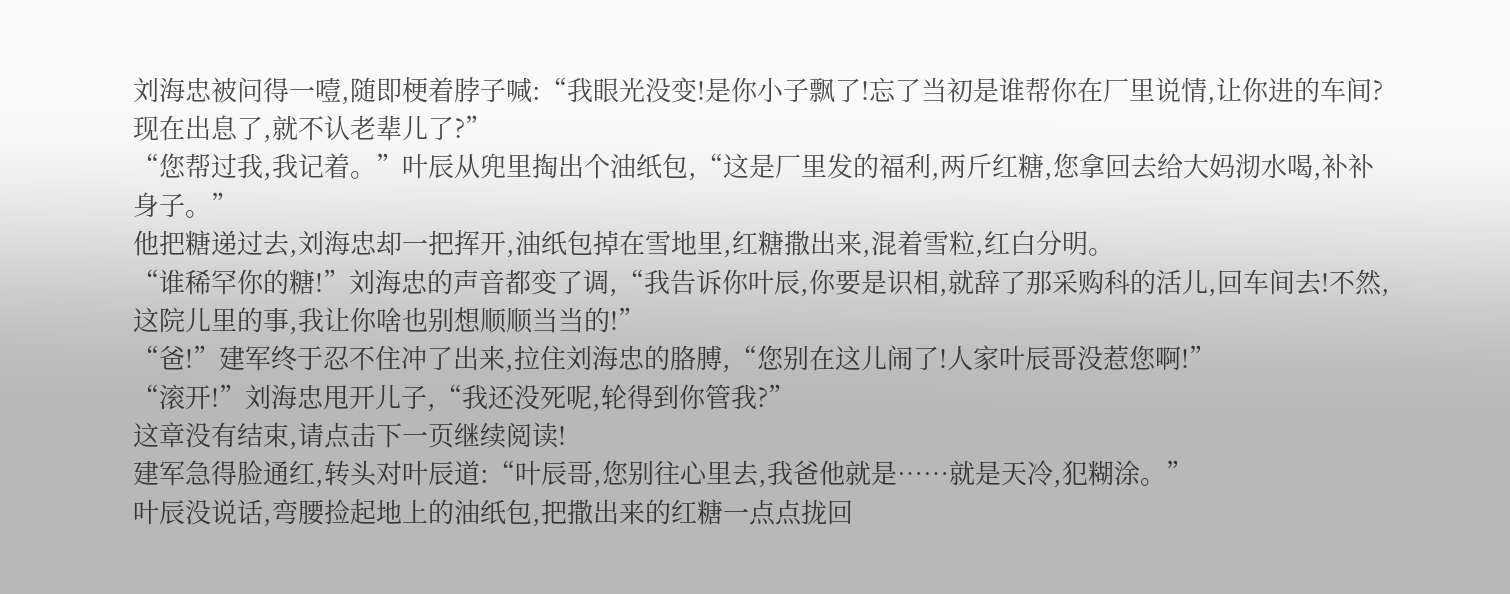刘海忠被问得一噎,随即梗着脖子喊:“我眼光没变!是你小子飘了!忘了当初是谁帮你在厂里说情,让你进的车间?现在出息了,就不认老辈儿了?”
“您帮过我,我记着。”叶辰从兜里掏出个油纸包,“这是厂里发的福利,两斤红糖,您拿回去给大妈沏水喝,补补身子。”
他把糖递过去,刘海忠却一把挥开,油纸包掉在雪地里,红糖撒出来,混着雪粒,红白分明。
“谁稀罕你的糖!”刘海忠的声音都变了调,“我告诉你叶辰,你要是识相,就辞了那采购科的活儿,回车间去!不然,这院儿里的事,我让你啥也别想顺顺当当的!”
“爸!”建军终于忍不住冲了出来,拉住刘海忠的胳膊,“您别在这儿闹了!人家叶辰哥没惹您啊!”
“滚开!”刘海忠甩开儿子,“我还没死呢,轮得到你管我?”
这章没有结束,请点击下一页继续阅读!
建军急得脸通红,转头对叶辰道:“叶辰哥,您别往心里去,我爸他就是……就是天冷,犯糊涂。”
叶辰没说话,弯腰捡起地上的油纸包,把撒出来的红糖一点点拢回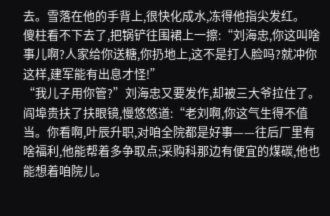去。雪落在他的手背上,很快化成水,冻得他指尖发红。
傻柱看不下去了,把锅铲往围裙上一擦:“刘海忠,你这叫啥事儿啊?人家给你送糖,你扔地上,这不是打人脸吗?就冲你这样,建军能有出息才怪!”
“我儿子用你管?”刘海忠又要发作,却被三大爷拉住了。
阎埠贵扶了扶眼镜,慢悠悠道:“老刘啊,你这气生得不值当。你看啊,叶辰升职,对咱全院都是好事——往后厂里有啥福利,他能帮着多争取点;采购科那边有便宜的煤碳,他也能想着咱院儿。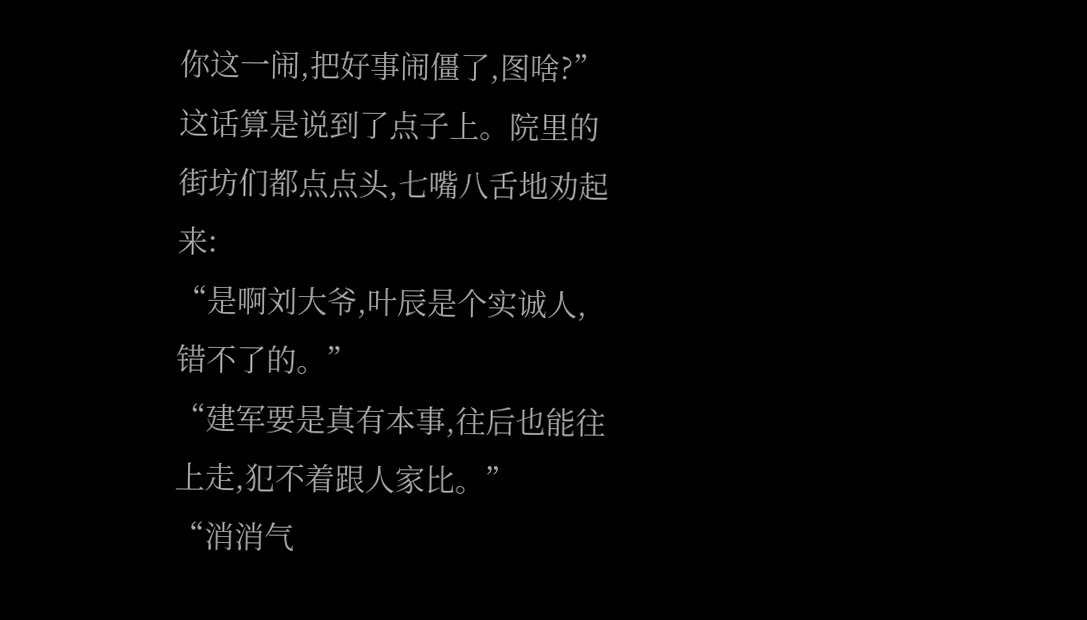你这一闹,把好事闹僵了,图啥?”
这话算是说到了点子上。院里的街坊们都点点头,七嘴八舌地劝起来:
“是啊刘大爷,叶辰是个实诚人,错不了的。”
“建军要是真有本事,往后也能往上走,犯不着跟人家比。”
“消消气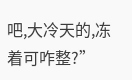吧,大冷天的,冻着可咋整?”